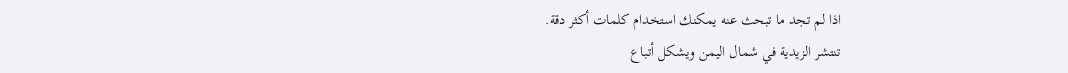اذا لم تجد ما تبحث عنه يمكنك استخدام كلمات أكثر دقة.
تنتشر الزيدية في شمال اليمن ويشكل أتباع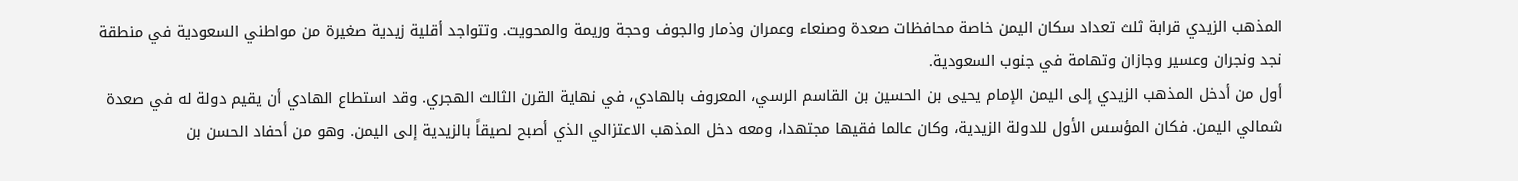المذهب الزيدي قرابة ثلث تعداد سكان اليمن خاصة محافظات صعدة وصنعاء وعمران وذمار والجوف وحجة وريمة والمحويت. وتتواجد أقلية زيدية صغيرة من مواطني السعودية في منطقة نجد ونجران وعسير وجازان وتهامة في جنوب السعودية.
أول من أدخل المذهب الزيدي إلى اليمن الإمام يحيى بن الحسين بن القاسم الرسي، المعروف بالهادي، في نهاية القرن الثالث الهجري. وقد استطاع الهادي أن يقيم دولة له في صعدة شمالي اليمن. فكان المؤسس الأول للدولة الزيدية، وكان عالما فقيها مجتهدا، ومعه دخل المذهب الاعتزالي الذي أصبح لصيقاً بالزيدية إلى اليمن. وهو من أحفاد الحسن بن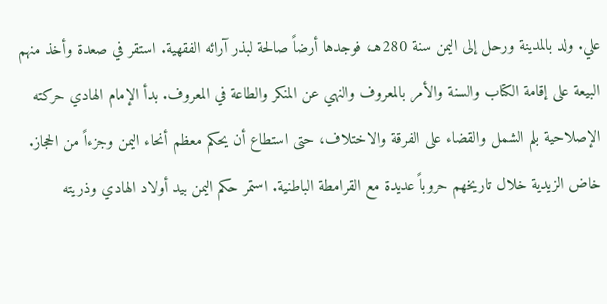علي. ولد بالمدينة ورحل إلى اليمن سنة 280هـ، فوجدها أرضاً صالحة لبذر آرائه الفقهية. استقر في صعدة وأخذ منهم البيعة على إقامة الكتاب والسنة والأمر بالمعروف والنهي عن المنكر والطاعة في المعروف. بدأ الإمام الهادي حركته الإصلاحية بلم الشمل والقضاء على الفرقة والاختلاف، حتى استطاع أن يحكم معظم أنحاء اليمن وجزءاً من الحجاز. خاض الزيدية خلال تاريخهم حروباً عديدة مع القرامطة الباطنية. استمر حكم اليمن بيد أولاد الهادي وذريته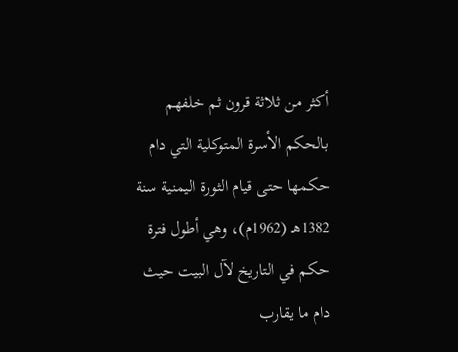أكثر من ثلاثة قرون ثم خلفهم بالحكم الأسرة المتوكلية التي دام حكمها حتى قيام الثورة اليمنية سنة 1382هـ (1962م)، وهي أطول فترة حكم في التاريخ لآل البيت حيث دام ما يقارب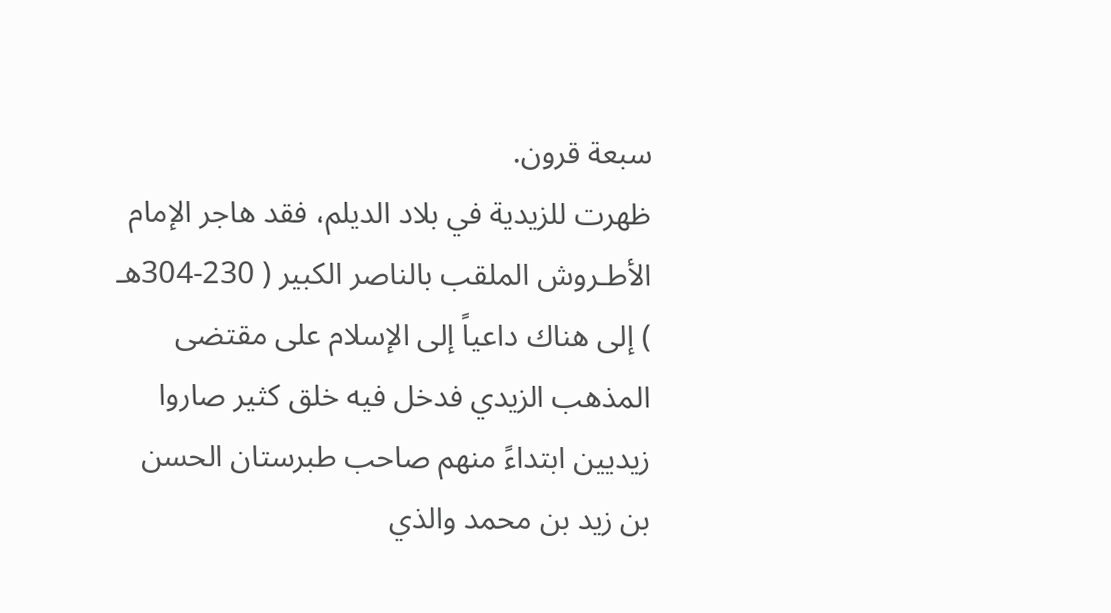سبعة قرون.
ظهرت للزيدية في بلاد الديلم، فقد هاجر الإمام الأطـروش الملقب بالناصر الكبير ( 230-304هـ ) إلى هناك داعياً إلى الإسلام على مقتضى المذهب الزيدي فدخل فيه خلق كثير صاروا زيديين ابتداءً منهم صاحب طبرستان الحسن بن زيد بن محمد والذي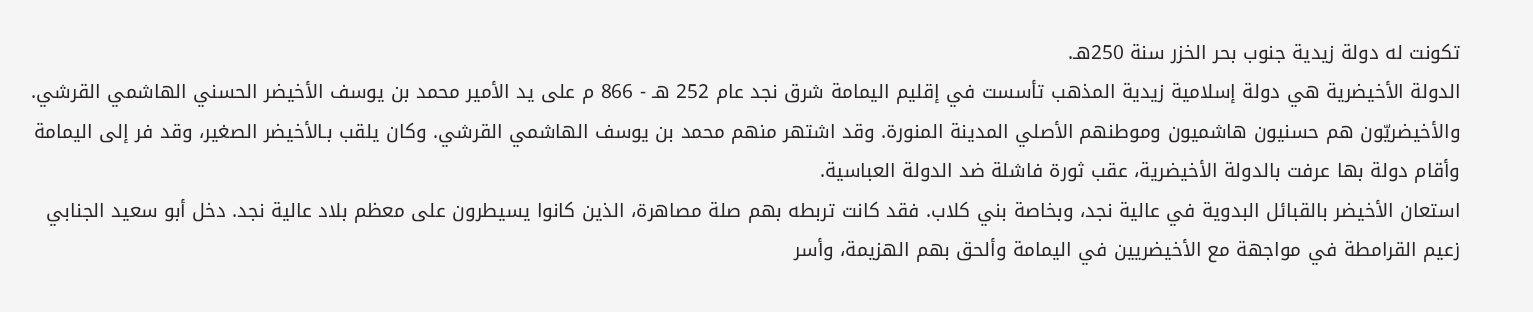تكونت له دولة زيدية جنوب بحر الخزر سنة 250هـ.
الدولة الأخيضرية هي دولة إسلامية زيدية المذهب تأسست في إقليم اليمامة شرق نجد عام 252 هـ - 866 م على يد الأمير محمد بن يوسف الأخيضر الحسني الهاشمي القرشي. والأخيضريّون هم حسنيون هاشميون وموطنهم الأصلي المدينة المنورة. وقد اشتهر منهم محمد بن يوسف الهاشمي القرشي. وكان يلقب بـالأخيضر الصغير، وقد فر إلى اليمامة وأقام دولة بها عرفت بالدولة الأخيضرية، عقب ثورة فاشلة ضد الدولة العباسية.
استعان الأخيضر بالقبائل البدوية في عالية نجد، وبخاصة بني كلاب. فقد كانت تربطه بهم صلة مصاهرة، الذين كانوا يسيطرون على معظم بلاد عالية نجد. دخل أبو سعيد الجنابي زعيم القرامطة في مواجهة مع الأخيضريين في اليمامة وألحق بهم الهزيمة، وأسر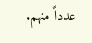عدداً منهم.